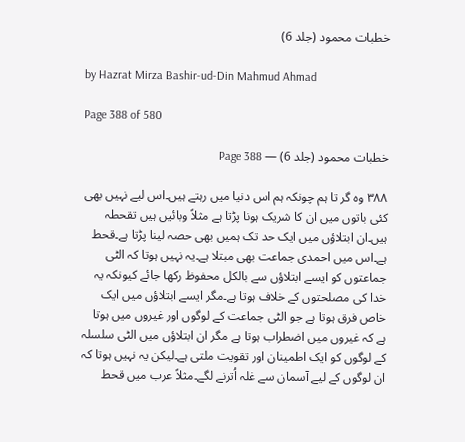خطبات محمود (جلد 6)

by Hazrat Mirza Bashir-ud-Din Mahmud Ahmad

Page 388 of 580

خطبات محمود (جلد 6) — Page 388

٣٨٨ وہ گر تا ہم چونکہ ہم اس دنیا میں رہتے ہیں۔اس لیے نہیں بھی کئی باتوں میں ان کا شریک ہونا پڑتا ہے مثلاً وبائیں ہیں تقحطہ ہیں۔ان ابتلاؤں میں ایک حد تک ہمیں بھی حصہ لینا پڑتا ہے۔قحط ہے۔اس میں احمدی جماعت بھی مبتلا ہے۔یہ نہیں ہوتا کہ الٹی جماعتوں کو ایسے ابتلاؤں سے بالکل محفوظ رکھا جائے کیونکہ یہ خدا کی مصلحتوں کے خلاف ہوتا ہے۔مگر ایسے ابتلاؤں میں ایک خاص فرق ہوتا ہے جو الٹی جماعت کے لوگوں اور غیروں میں ہوتا ہے کہ غیروں میں اضطراب ہوتا ہے مگر ان ابتلاؤں میں الٹی سلسلہ کے لوگوں کو ایک اطمینان اور تقویت ملتی ہے۔لیکن یہ نہیں ہوتا کہ ان لوگوں کے لیے آسمان سے غلہ اُترنے لگے۔مثلاً عرب میں قحط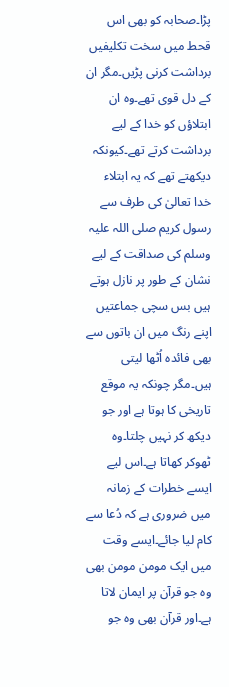پڑا۔صحابہ کو بھی اس قحط میں سخت تکلیفیں برداشت کرنی پڑیں۔مگر ان کے دل قوی تھے۔وہ ان ابتلاؤں کو خدا کے لیے برداشت کرتے تھے۔کیونکہ دیکھتے تھے کہ یہ ابتلاء خدا تعالیٰ کی طرف سے رسول کریم صلی اللہ علیہ وسلم کی صداقت کے لیے نشان کے طور پر نازل ہوتے ہیں بس سچی جماعتیں اپنے رنگ میں ان باتوں سے بھی فائدہ اُٹھا لیتی ہیں۔مگر چونکہ یہ موقع تاریخی کا ہوتا ہے اور جو دیکھ کر نہیں چلتا۔وہ ٹھوکر کھاتا ہے۔اس لیے ایسے خطرات کے زمانہ میں ضروری ہے کہ دُعا سے کام لیا جائے۔ایسے وقت میں ایک مومن مومن بھی وہ جو قرآن پر ایمان لاتا ہے۔اور قرآن بھی وہ جو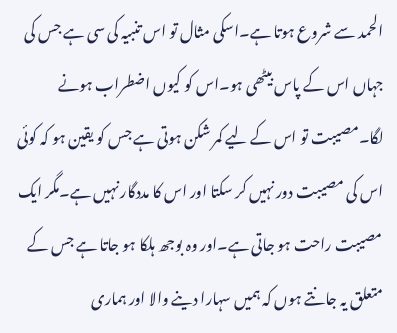الحمد سے شروع ہوتا ہے۔اسکی مثال تو اس تنبیہ کی سی ہے جس کی جہاں اس کے پاس بیٹھی ہو۔اس کو کیوں اضطراب ہونے لگا۔مصیبت تو اس کے لیے کمر شکن ہوتی ہے جس کو یقین ہو کہ کوئی اس کی مصیبت دور نہیں کر سکتا اور اس کا مددگار نہیں ہے۔مگر ایک مصیبت راحت ہو جاتی ہے۔اور وہ بوجھ ہلکا ہو جاتا ہے جس کے متعلق یہ جانتے ہوں کہ ہمیں سہارا دینے والا اور ہماری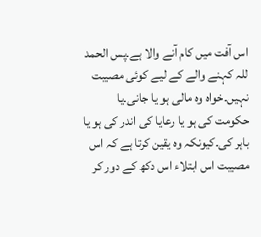اس آفت میں کام آنے والا ہے۔پس الحمد للہ کہنے والے کے لیے کوئی مصیبت نہیں۔خواہ وہ مالی ہو یا جانی۔یا حکومت کی ہو یا رعایا کی اندر کی ہو یا باہر کی۔کیونکہ وہ یقین کرتا ہے کہ اس مصیبت اس ابتلاء اس دکھ کے دور کر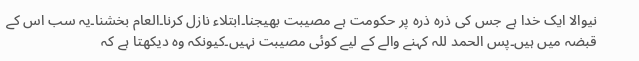نیوالا ایک خدا ہے جس کی ذرہ ذرہ پر حکومت ہے مصیبت بھیجنا۔ابتلاء نازل کرنا۔العام بخشنا۔یہ سب اس کے قبضہ میں ہیں۔پس الحمد للہ کہنے والے کے لیے کوئی مصیبت نہیں۔کیونکہ وہ دیکھتا ہے کہ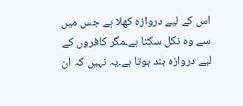اس کے لیے دروازہ کھلا ہے جس میں سے وہ نکل سکتا ہے۔مگر کافروں کے لیے دروازہ بند ہوتا ہے۔یہ نہیں کہ ان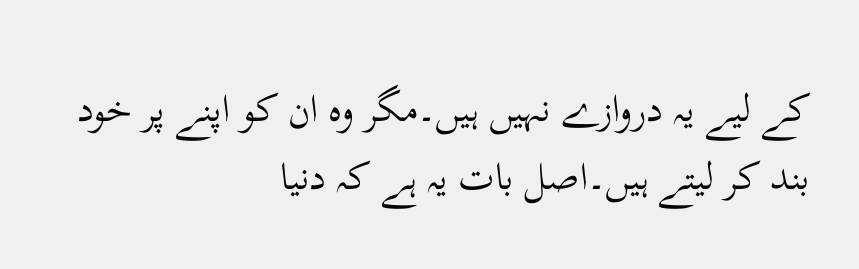کے لیے یہ دروازے نہیں ہیں۔مگر وہ ان کو اپنے پر خود بند کر لیتے ہیں۔اصل بات یہ ہے کہ دنیا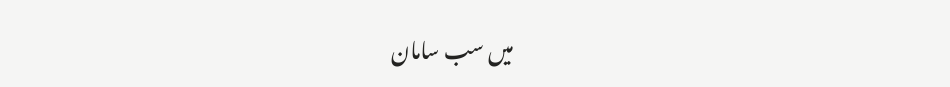میں سب سامان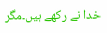خدا نے رکھے ہیں۔مگر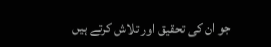جو ان کی تحقیق اور تلاش کرتے ہیں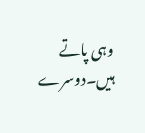وہی پاتے ہیں۔دوسرے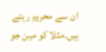ان سے محروم رہتے ہیں۔مثلا کو مین جو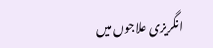انگریزی علاجوں میں